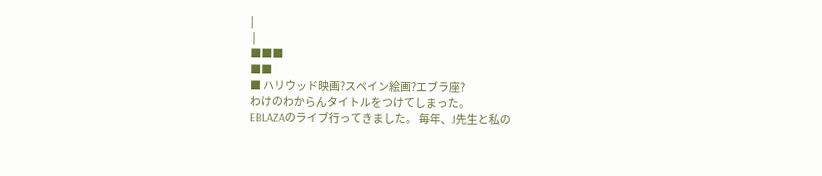|
 |
■■■
■■
■ ハリウッド映画?スペイン絵画?エブラ座?
わけのわからんタイトルをつけてしまった。
EBLAZAのライブ行ってきました。 毎年、J先生と私の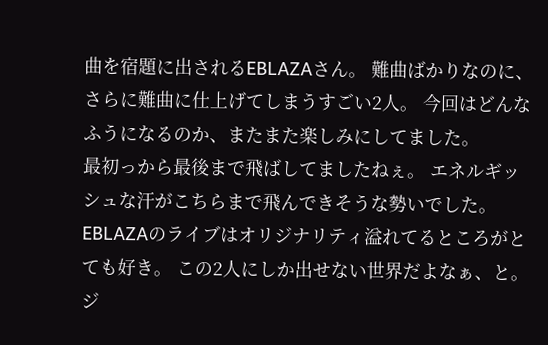曲を宿題に出されるEBLAZAさん。 難曲ばかりなのに、さらに難曲に仕上げてしまうすごい2人。 今回はどんなふうになるのか、またまた楽しみにしてました。
最初っから最後まで飛ばしてましたねぇ。 エネルギッシュな汗がこちらまで飛んできそうな勢いでした。 EBLAZAのライブはオリジナリティ溢れてるところがとても好き。 この2人にしか出せない世界だよなぁ、と。
ジ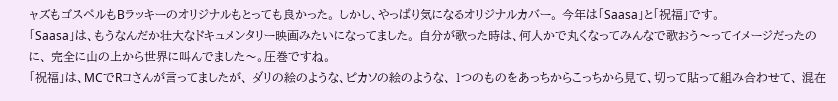ャズもゴスペルもBラッキーのオリジナルもとっても良かった。 しかし、やっぱり気になるオリジナルカバー。 今年は「Saasa」と「祝福」です。
「Saasa」は、もうなんだか壮大なドキュメンタリー映画みたいになってました。 自分が歌った時は、何人かで丸くなってみんなで歌おう〜ってイメージだったのに、 完全に山の上から世界に叫んでました〜。圧巻ですね。
「祝福」は、MCでRコさんが言ってましたが、 ダリの絵のような、ピカソの絵のような、 1つのものをあっちからこっちから見て、切って貼って組み合わせて、 混在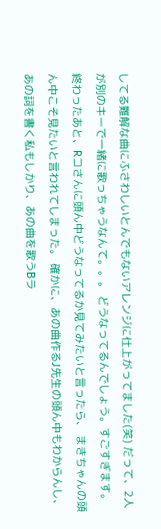してる難解な曲にふさわしいとんでもないアレンジに仕上がってました(笑) だって、2人が別のキーで一緒に歌っちゃうなんて。。。 どうなってるんでしょう。すごすぎます。
終わったあと、Rコさんに頭ん中どうなってるか見てみたいと言ったら、 まきちゃんの頭ん中こそ見たいと言われてしまった。 確かに、あの曲作るJ先生の頭ん中もわからんし、 あの詞を書く私もしかり、あの曲を歌うBラ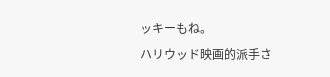ッキーもね。
ハリウッド映画的派手さ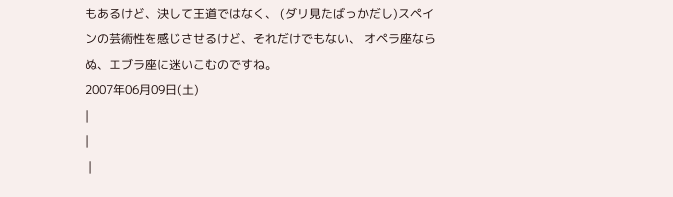もあるけど、決して王道ではなく、 (ダリ見たばっかだし)スペインの芸術性を感じさせるけど、それだけでもない、 オペラ座ならぬ、エブラ座に迷いこむのですね。
2007年06月09日(土)
|
|
 |